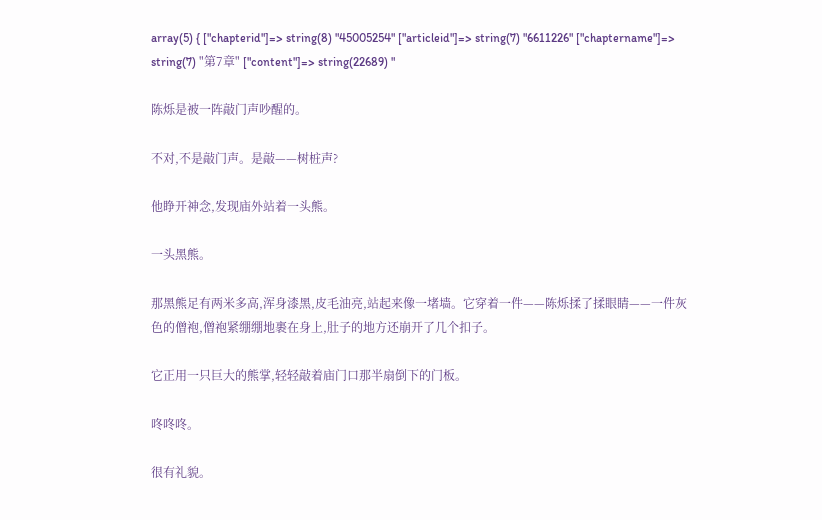array(5) { ["chapterid"]=> string(8) "45005254" ["articleid"]=> string(7) "6611226" ["chaptername"]=> string(7) "第7章" ["content"]=> string(22689) "

陈烁是被一阵敲门声吵醒的。

不对,不是敲门声。是敲——树桩声?

他睁开神念,发现庙外站着一头熊。

一头黑熊。

那黑熊足有两米多高,浑身漆黑,皮毛油亮,站起来像一堵墙。它穿着一件——陈烁揉了揉眼睛——一件灰色的僧袍,僧袍紧绷绷地裹在身上,肚子的地方还崩开了几个扣子。

它正用一只巨大的熊掌,轻轻敲着庙门口那半扇倒下的门板。

咚咚咚。

很有礼貌。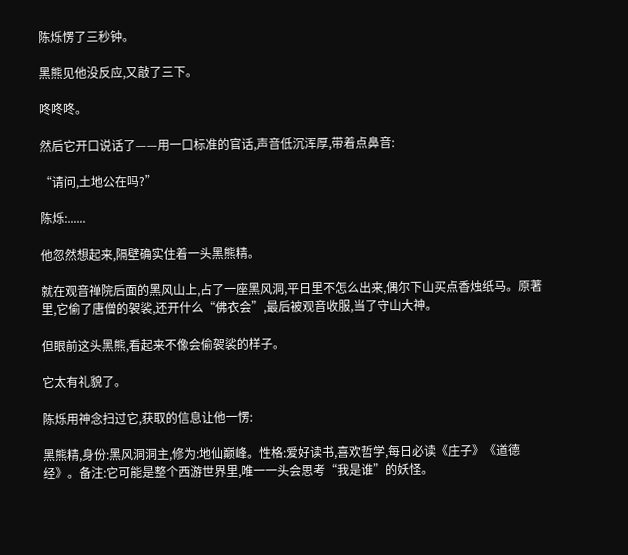陈烁愣了三秒钟。

黑熊见他没反应,又敲了三下。

咚咚咚。

然后它开口说话了——用一口标准的官话,声音低沉浑厚,带着点鼻音:

“请问,土地公在吗?”

陈烁:......

他忽然想起来,隔壁确实住着一头黑熊精。

就在观音禅院后面的黑风山上,占了一座黑风洞,平日里不怎么出来,偶尔下山买点香烛纸马。原著里,它偷了唐僧的袈裟,还开什么“佛衣会”,最后被观音收服,当了守山大神。

但眼前这头黑熊,看起来不像会偷袈裟的样子。

它太有礼貌了。

陈烁用神念扫过它,获取的信息让他一愣:

黑熊精,身份:黑风洞洞主,修为:地仙巅峰。性格:爱好读书,喜欢哲学,每日必读《庄子》《道德经》。备注:它可能是整个西游世界里,唯一一头会思考“我是谁”的妖怪。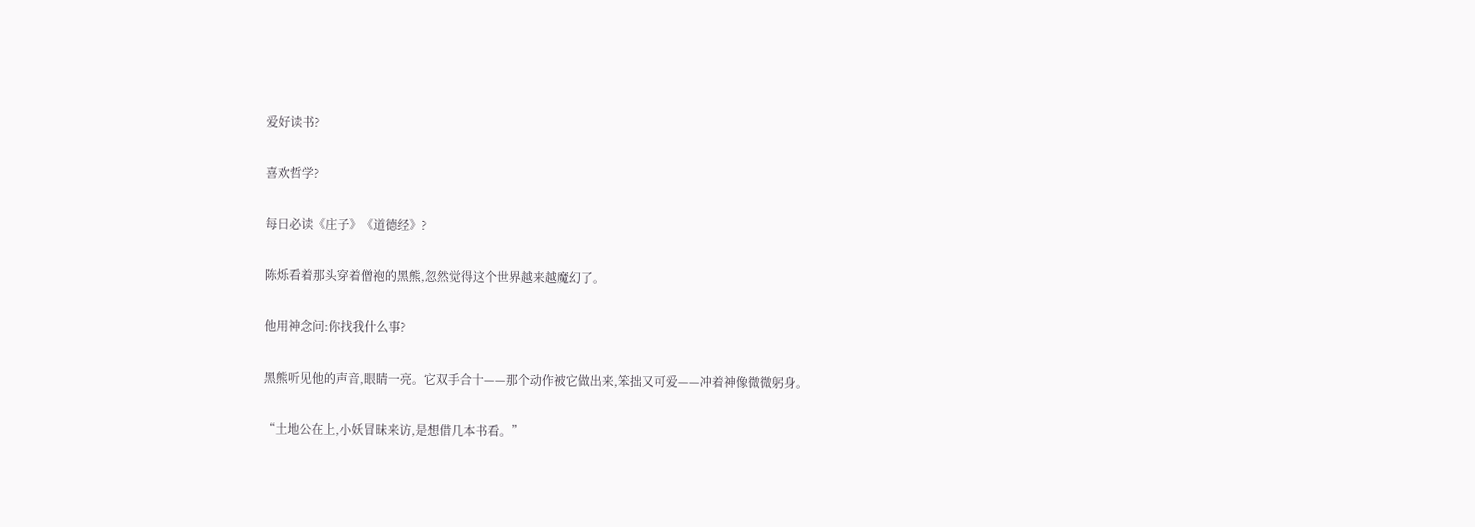爱好读书?

喜欢哲学?

每日必读《庄子》《道德经》?

陈烁看着那头穿着僧袍的黑熊,忽然觉得这个世界越来越魔幻了。

他用神念问:你找我什么事?

黑熊听见他的声音,眼睛一亮。它双手合十——那个动作被它做出来,笨拙又可爱——冲着神像微微躬身。

“土地公在上,小妖冒昧来访,是想借几本书看。”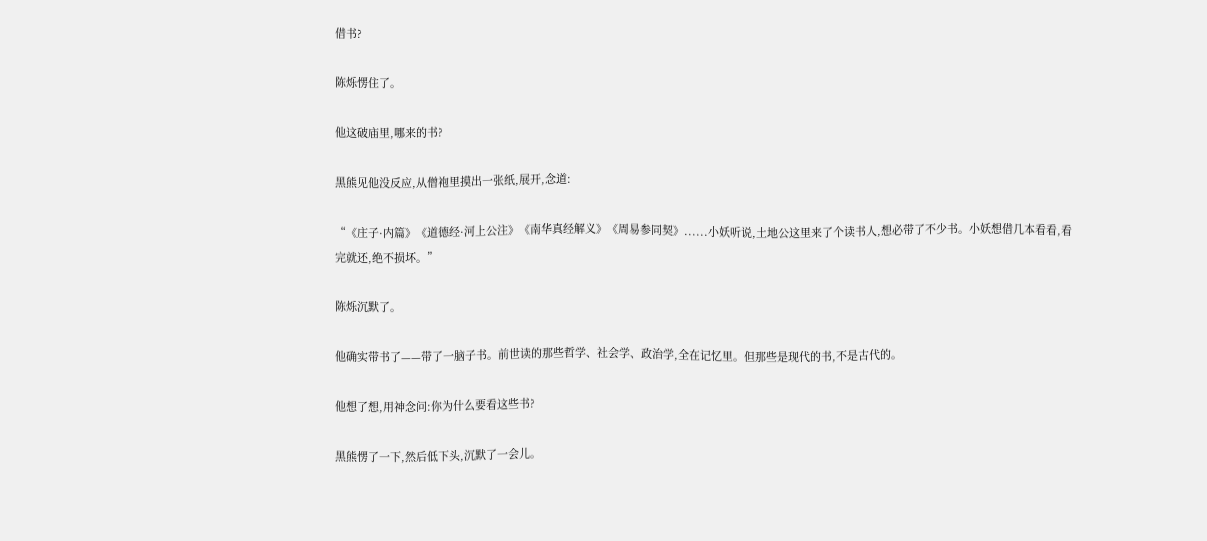借书?

陈烁愣住了。

他这破庙里,哪来的书?

黑熊见他没反应,从僧袍里摸出一张纸,展开,念道:

“《庄子·内篇》《道德经·河上公注》《南华真经解义》《周易参同契》......小妖听说,土地公这里来了个读书人,想必带了不少书。小妖想借几本看看,看完就还,绝不损坏。”

陈烁沉默了。

他确实带书了——带了一脑子书。前世读的那些哲学、社会学、政治学,全在记忆里。但那些是现代的书,不是古代的。

他想了想,用神念问:你为什么要看这些书?

黑熊愣了一下,然后低下头,沉默了一会儿。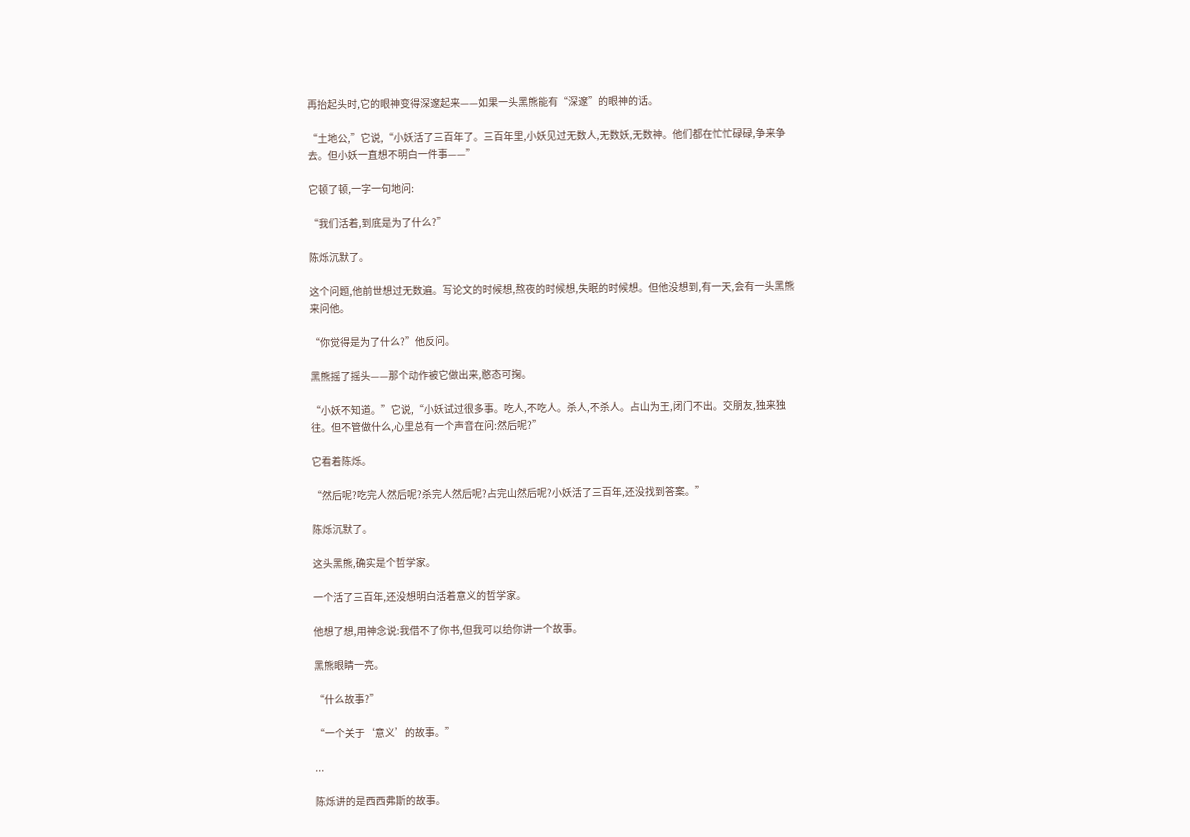再抬起头时,它的眼神变得深邃起来——如果一头黑熊能有“深邃”的眼神的话。

“土地公,”它说,“小妖活了三百年了。三百年里,小妖见过无数人,无数妖,无数神。他们都在忙忙碌碌,争来争去。但小妖一直想不明白一件事——”

它顿了顿,一字一句地问:

“我们活着,到底是为了什么?”

陈烁沉默了。

这个问题,他前世想过无数遍。写论文的时候想,熬夜的时候想,失眠的时候想。但他没想到,有一天,会有一头黑熊来问他。

“你觉得是为了什么?”他反问。

黑熊摇了摇头——那个动作被它做出来,憨态可掬。

“小妖不知道。”它说,“小妖试过很多事。吃人,不吃人。杀人,不杀人。占山为王,闭门不出。交朋友,独来独往。但不管做什么,心里总有一个声音在问:然后呢?”

它看着陈烁。

“然后呢?吃完人然后呢?杀完人然后呢?占完山然后呢?小妖活了三百年,还没找到答案。”

陈烁沉默了。

这头黑熊,确实是个哲学家。

一个活了三百年,还没想明白活着意义的哲学家。

他想了想,用神念说:我借不了你书,但我可以给你讲一个故事。

黑熊眼睛一亮。

“什么故事?”

“一个关于‘意义’的故事。”

...

陈烁讲的是西西弗斯的故事。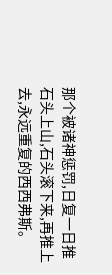那个被诸神惩罚,日复一日推石头上山,石头滚下来,再推上去,永远重复的西西弗斯。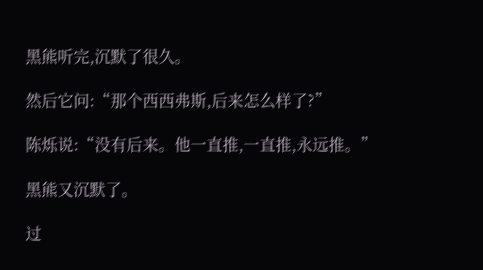黑熊听完,沉默了很久。

然后它问:“那个西西弗斯,后来怎么样了?”

陈烁说:“没有后来。他一直推,一直推,永远推。”

黑熊又沉默了。

过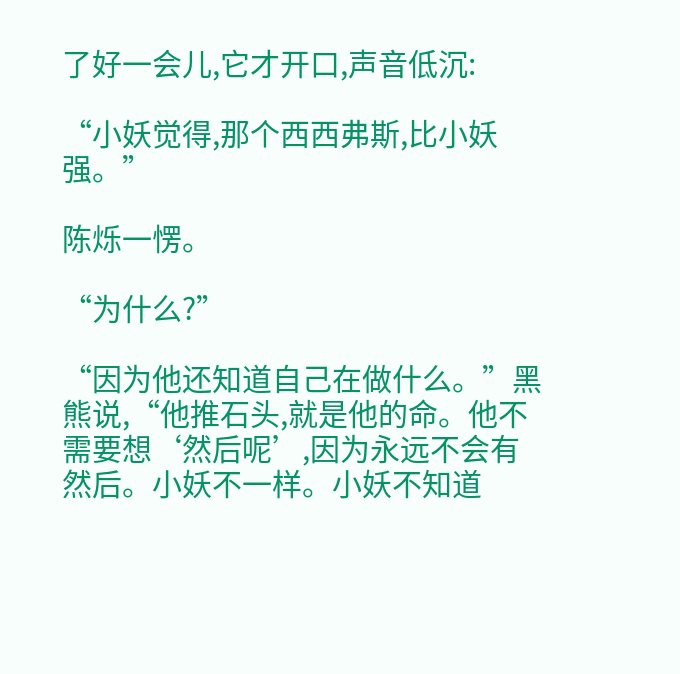了好一会儿,它才开口,声音低沉:

“小妖觉得,那个西西弗斯,比小妖强。”

陈烁一愣。

“为什么?”

“因为他还知道自己在做什么。”黑熊说,“他推石头,就是他的命。他不需要想‘然后呢’,因为永远不会有然后。小妖不一样。小妖不知道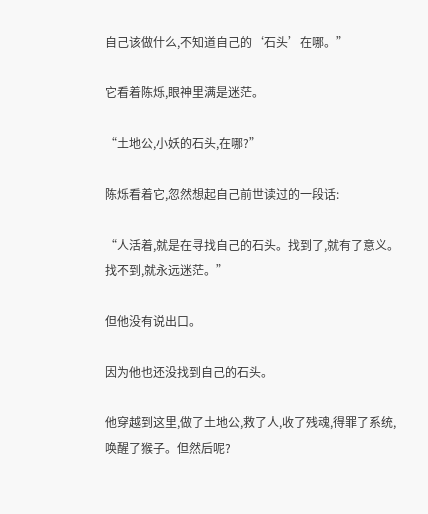自己该做什么,不知道自己的‘石头’在哪。”

它看着陈烁,眼神里满是迷茫。

“土地公,小妖的石头,在哪?”

陈烁看着它,忽然想起自己前世读过的一段话:

“人活着,就是在寻找自己的石头。找到了,就有了意义。找不到,就永远迷茫。”

但他没有说出口。

因为他也还没找到自己的石头。

他穿越到这里,做了土地公,救了人,收了残魂,得罪了系统,唤醒了猴子。但然后呢?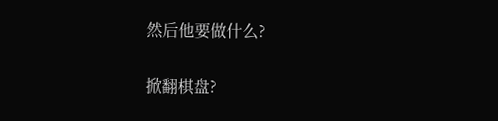然后他要做什么?

掀翻棋盘?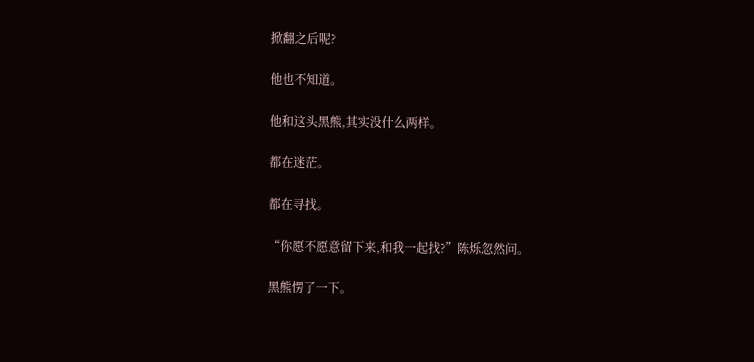掀翻之后呢?

他也不知道。

他和这头黑熊,其实没什么两样。

都在迷茫。

都在寻找。

“你愿不愿意留下来,和我一起找?”陈烁忽然问。

黑熊愣了一下。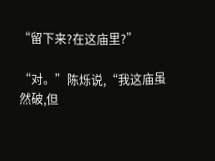“留下来?在这庙里?”

“对。”陈烁说,“我这庙虽然破,但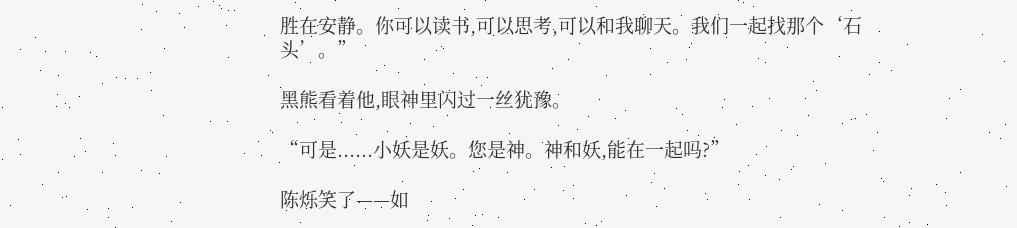胜在安静。你可以读书,可以思考,可以和我聊天。我们一起找那个‘石头’。”

黑熊看着他,眼神里闪过一丝犹豫。

“可是......小妖是妖。您是神。神和妖,能在一起吗?”

陈烁笑了——如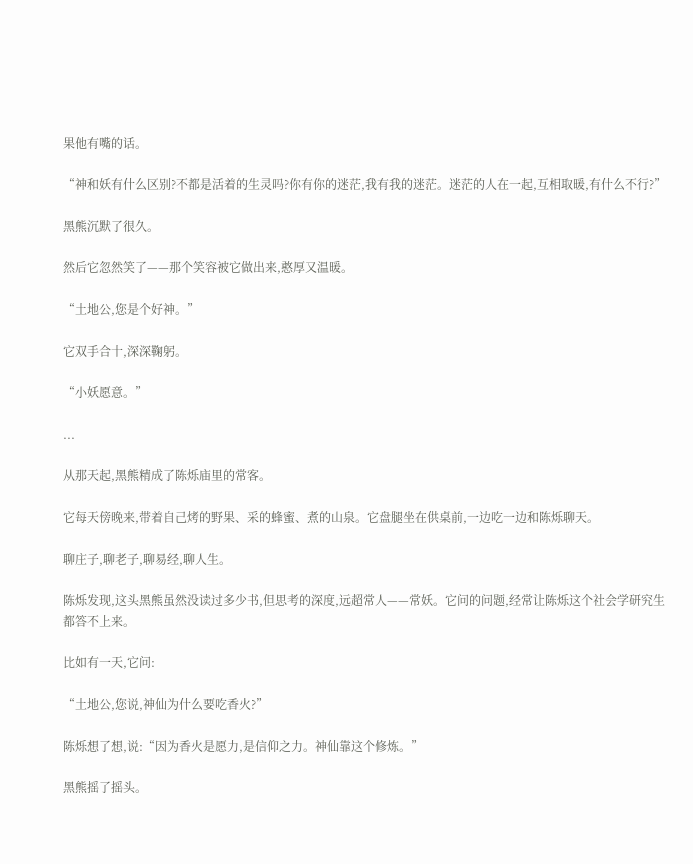果他有嘴的话。

“神和妖有什么区别?不都是活着的生灵吗?你有你的迷茫,我有我的迷茫。迷茫的人在一起,互相取暖,有什么不行?”

黑熊沉默了很久。

然后它忽然笑了——那个笑容被它做出来,憨厚又温暖。

“土地公,您是个好神。”

它双手合十,深深鞠躬。

“小妖愿意。”

...

从那天起,黑熊精成了陈烁庙里的常客。

它每天傍晚来,带着自己烤的野果、采的蜂蜜、煮的山泉。它盘腿坐在供桌前,一边吃一边和陈烁聊天。

聊庄子,聊老子,聊易经,聊人生。

陈烁发现,这头黑熊虽然没读过多少书,但思考的深度,远超常人——常妖。它问的问题,经常让陈烁这个社会学研究生都答不上来。

比如有一天,它问:

“土地公,您说,神仙为什么要吃香火?”

陈烁想了想,说:“因为香火是愿力,是信仰之力。神仙靠这个修炼。”

黑熊摇了摇头。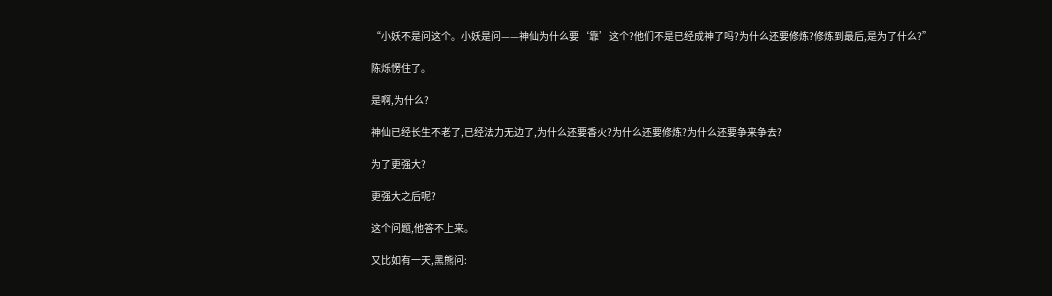“小妖不是问这个。小妖是问——神仙为什么要‘靠’这个?他们不是已经成神了吗?为什么还要修炼?修炼到最后,是为了什么?”

陈烁愣住了。

是啊,为什么?

神仙已经长生不老了,已经法力无边了,为什么还要香火?为什么还要修炼?为什么还要争来争去?

为了更强大?

更强大之后呢?

这个问题,他答不上来。

又比如有一天,黑熊问: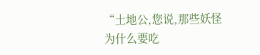“土地公,您说,那些妖怪为什么要吃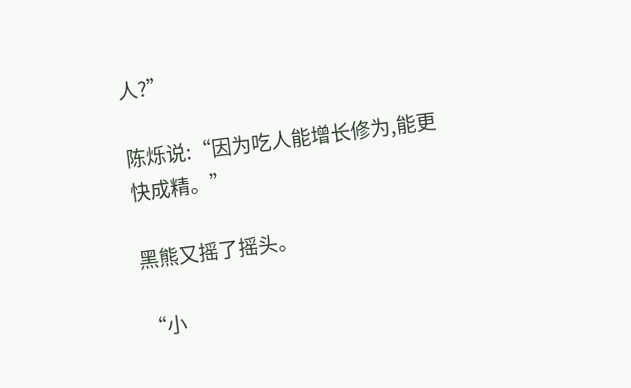人?”

陈烁说:“因为吃人能增长修为,能更快成精。”

黑熊又摇了摇头。

“小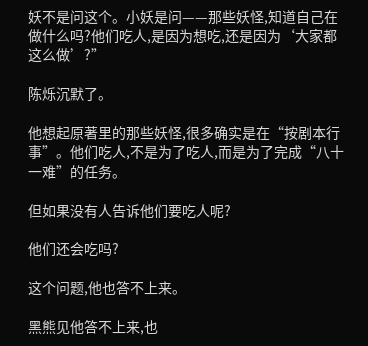妖不是问这个。小妖是问——那些妖怪,知道自己在做什么吗?他们吃人,是因为想吃,还是因为‘大家都这么做’?”

陈烁沉默了。

他想起原著里的那些妖怪,很多确实是在“按剧本行事”。他们吃人,不是为了吃人,而是为了完成“八十一难”的任务。

但如果没有人告诉他们要吃人呢?

他们还会吃吗?

这个问题,他也答不上来。

黑熊见他答不上来,也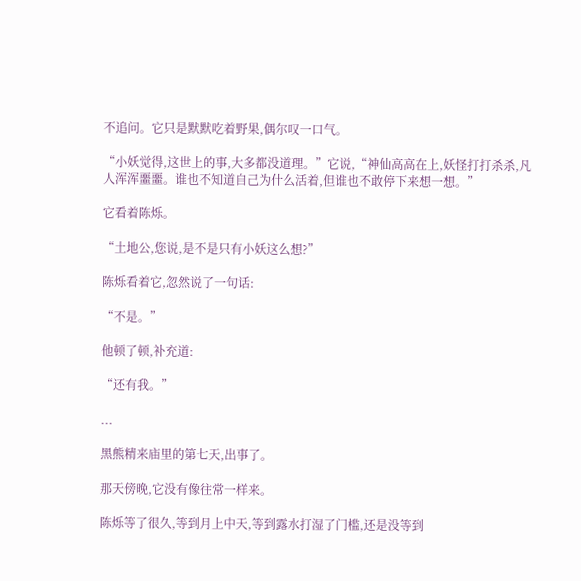不追问。它只是默默吃着野果,偶尔叹一口气。

“小妖觉得,这世上的事,大多都没道理。”它说,“神仙高高在上,妖怪打打杀杀,凡人浑浑噩噩。谁也不知道自己为什么活着,但谁也不敢停下来想一想。”

它看着陈烁。

“土地公,您说,是不是只有小妖这么想?”

陈烁看着它,忽然说了一句话:

“不是。”

他顿了顿,补充道:

“还有我。”

...

黑熊精来庙里的第七天,出事了。

那天傍晚,它没有像往常一样来。

陈烁等了很久,等到月上中天,等到露水打湿了门槛,还是没等到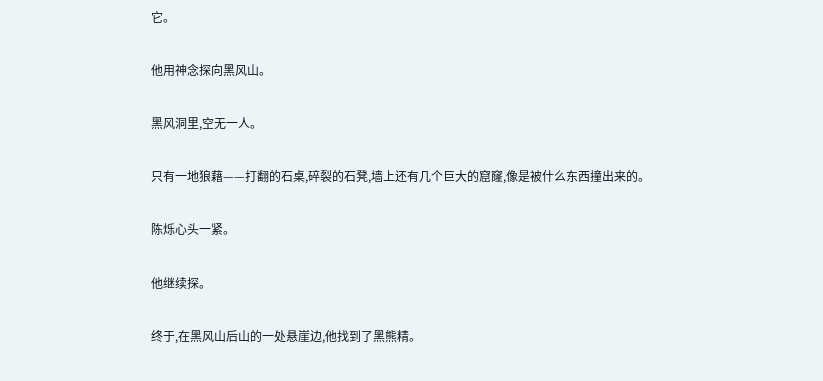它。

他用神念探向黑风山。

黑风洞里,空无一人。

只有一地狼藉——打翻的石桌,碎裂的石凳,墙上还有几个巨大的窟窿,像是被什么东西撞出来的。

陈烁心头一紧。

他继续探。

终于,在黑风山后山的一处悬崖边,他找到了黑熊精。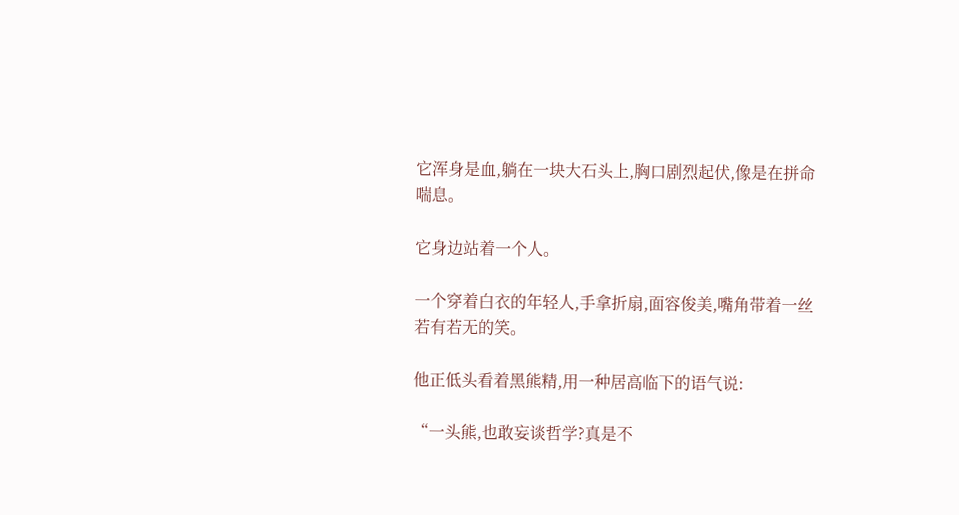它浑身是血,躺在一块大石头上,胸口剧烈起伏,像是在拼命喘息。

它身边站着一个人。

一个穿着白衣的年轻人,手拿折扇,面容俊美,嘴角带着一丝若有若无的笑。

他正低头看着黑熊精,用一种居高临下的语气说:

“一头熊,也敢妄谈哲学?真是不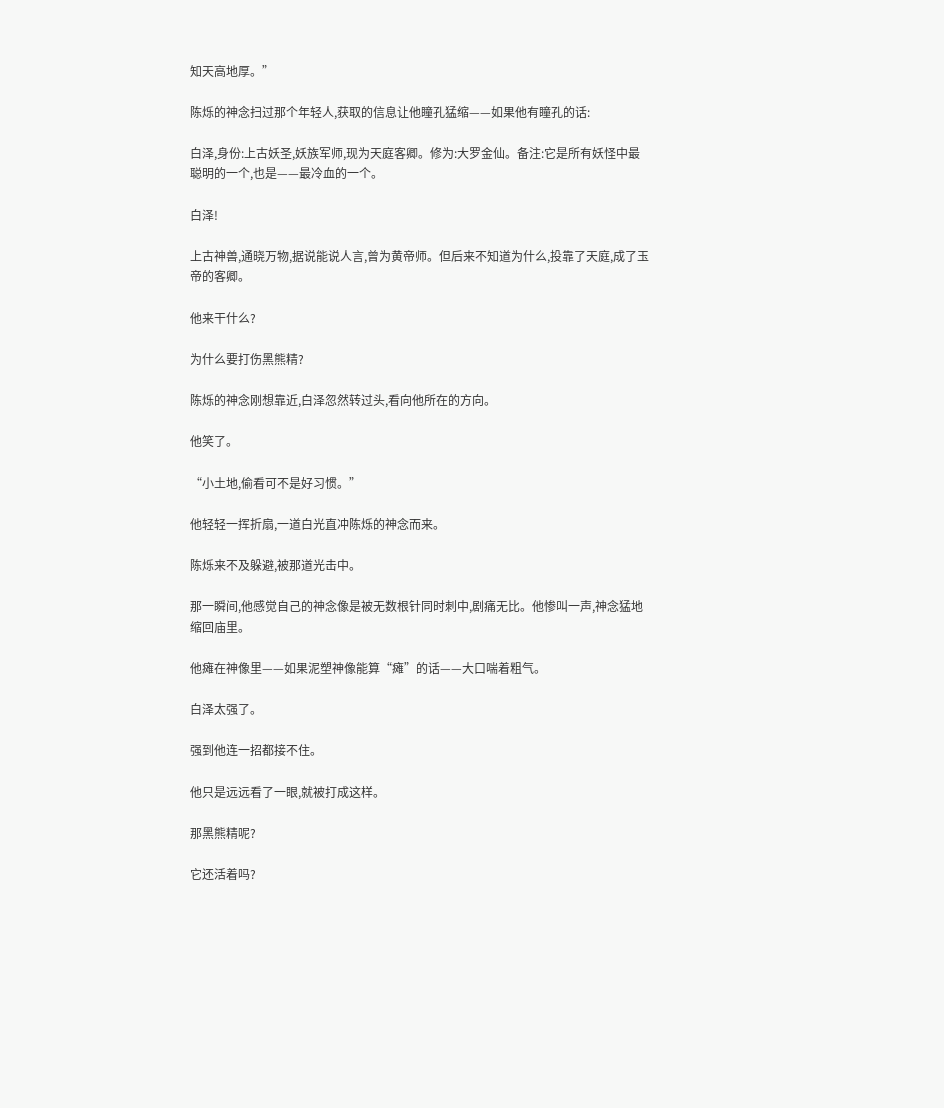知天高地厚。”

陈烁的神念扫过那个年轻人,获取的信息让他瞳孔猛缩——如果他有瞳孔的话:

白泽,身份:上古妖圣,妖族军师,现为天庭客卿。修为:大罗金仙。备注:它是所有妖怪中最聪明的一个,也是——最冷血的一个。

白泽!

上古神兽,通晓万物,据说能说人言,曾为黄帝师。但后来不知道为什么,投靠了天庭,成了玉帝的客卿。

他来干什么?

为什么要打伤黑熊精?

陈烁的神念刚想靠近,白泽忽然转过头,看向他所在的方向。

他笑了。

“小土地,偷看可不是好习惯。”

他轻轻一挥折扇,一道白光直冲陈烁的神念而来。

陈烁来不及躲避,被那道光击中。

那一瞬间,他感觉自己的神念像是被无数根针同时刺中,剧痛无比。他惨叫一声,神念猛地缩回庙里。

他瘫在神像里——如果泥塑神像能算“瘫”的话——大口喘着粗气。

白泽太强了。

强到他连一招都接不住。

他只是远远看了一眼,就被打成这样。

那黑熊精呢?

它还活着吗?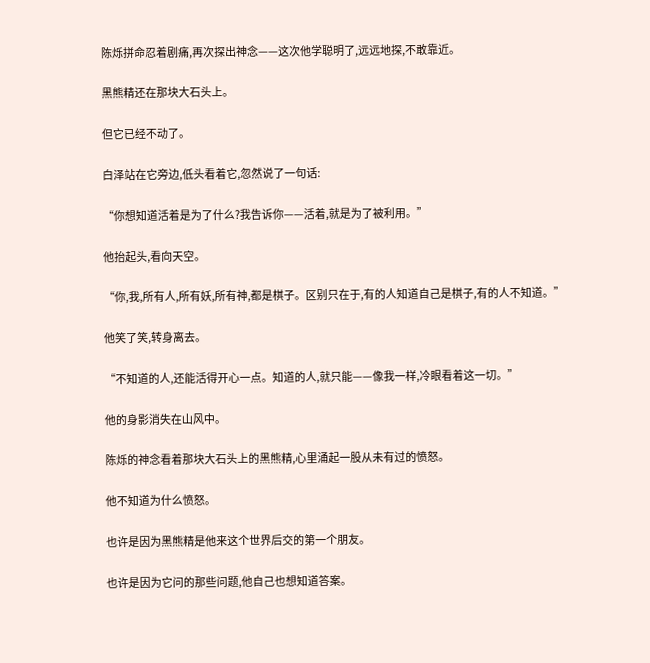陈烁拼命忍着剧痛,再次探出神念——这次他学聪明了,远远地探,不敢靠近。

黑熊精还在那块大石头上。

但它已经不动了。

白泽站在它旁边,低头看着它,忽然说了一句话:

“你想知道活着是为了什么?我告诉你——活着,就是为了被利用。”

他抬起头,看向天空。

“你,我,所有人,所有妖,所有神,都是棋子。区别只在于,有的人知道自己是棋子,有的人不知道。”

他笑了笑,转身离去。

“不知道的人,还能活得开心一点。知道的人,就只能——像我一样,冷眼看着这一切。”

他的身影消失在山风中。

陈烁的神念看着那块大石头上的黑熊精,心里涌起一股从未有过的愤怒。

他不知道为什么愤怒。

也许是因为黑熊精是他来这个世界后交的第一个朋友。

也许是因为它问的那些问题,他自己也想知道答案。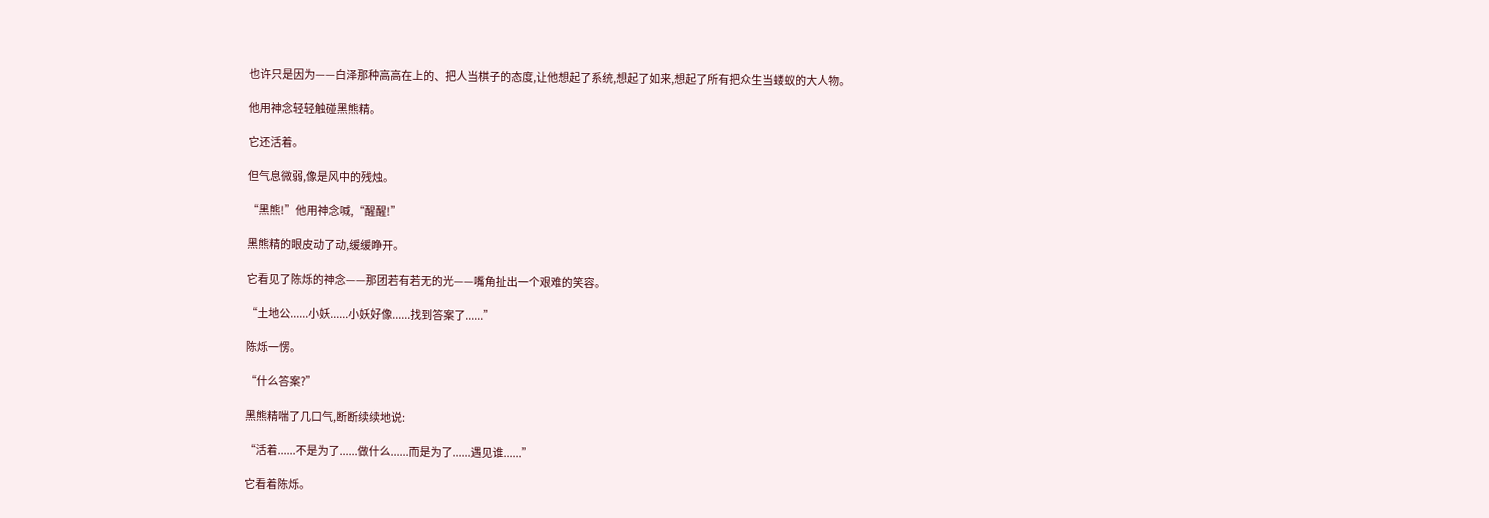也许只是因为——白泽那种高高在上的、把人当棋子的态度,让他想起了系统,想起了如来,想起了所有把众生当蝼蚁的大人物。

他用神念轻轻触碰黑熊精。

它还活着。

但气息微弱,像是风中的残烛。

“黑熊!”他用神念喊,“醒醒!”

黑熊精的眼皮动了动,缓缓睁开。

它看见了陈烁的神念——那团若有若无的光——嘴角扯出一个艰难的笑容。

“土地公......小妖......小妖好像......找到答案了......”

陈烁一愣。

“什么答案?”

黑熊精喘了几口气,断断续续地说:

“活着......不是为了......做什么......而是为了......遇见谁......”

它看着陈烁。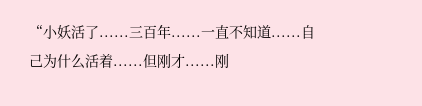“小妖活了......三百年......一直不知道......自己为什么活着......但刚才......刚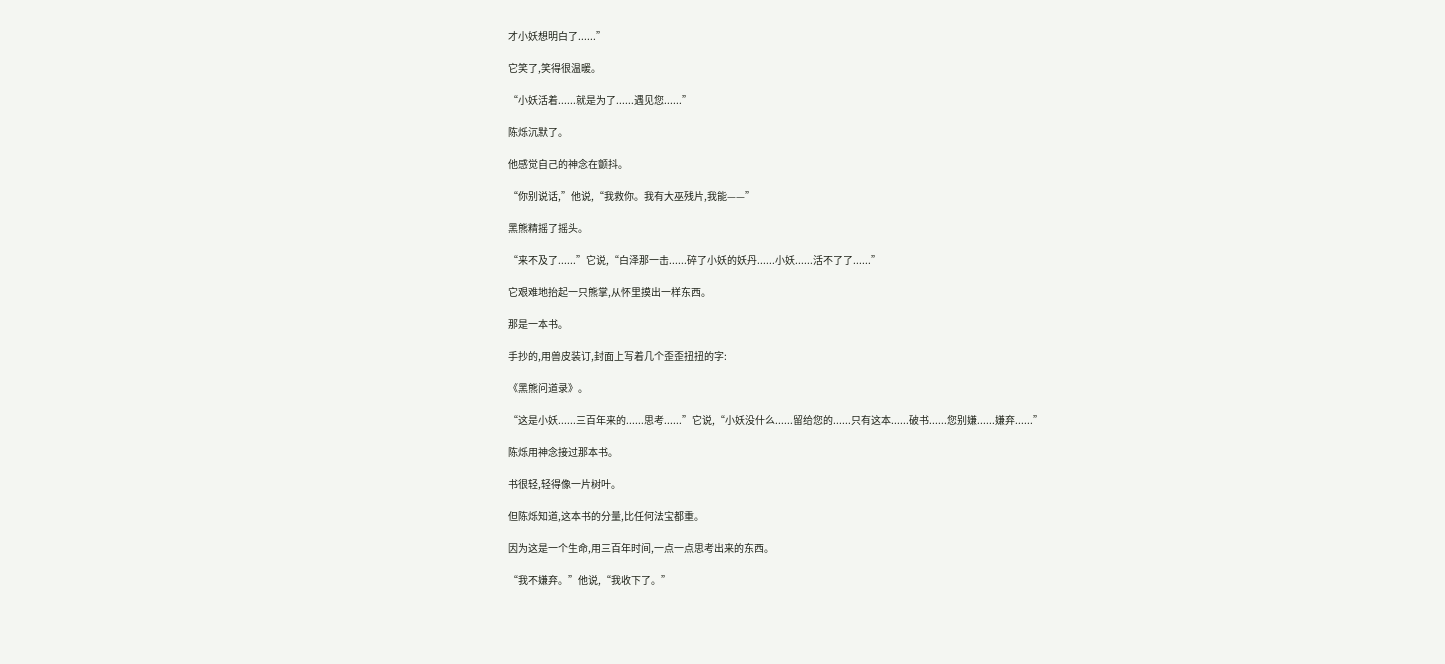才小妖想明白了......”

它笑了,笑得很温暖。

“小妖活着......就是为了......遇见您......”

陈烁沉默了。

他感觉自己的神念在颤抖。

“你别说话,”他说,“我救你。我有大巫残片,我能——”

黑熊精摇了摇头。

“来不及了......”它说,“白泽那一击......碎了小妖的妖丹......小妖......活不了了......”

它艰难地抬起一只熊掌,从怀里摸出一样东西。

那是一本书。

手抄的,用兽皮装订,封面上写着几个歪歪扭扭的字:

《黑熊问道录》。

“这是小妖......三百年来的......思考......”它说,“小妖没什么......留给您的......只有这本......破书......您别嫌......嫌弃......”

陈烁用神念接过那本书。

书很轻,轻得像一片树叶。

但陈烁知道,这本书的分量,比任何法宝都重。

因为这是一个生命,用三百年时间,一点一点思考出来的东西。

“我不嫌弃。”他说,“我收下了。”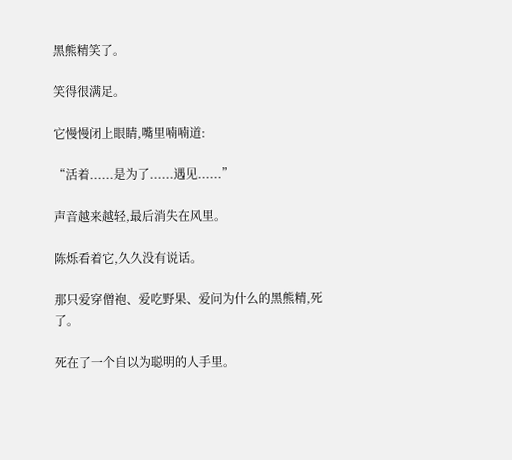黑熊精笑了。

笑得很满足。

它慢慢闭上眼睛,嘴里喃喃道:

“活着......是为了......遇见......”

声音越来越轻,最后消失在风里。

陈烁看着它,久久没有说话。

那只爱穿僧袍、爱吃野果、爱问为什么的黑熊精,死了。

死在了一个自以为聪明的人手里。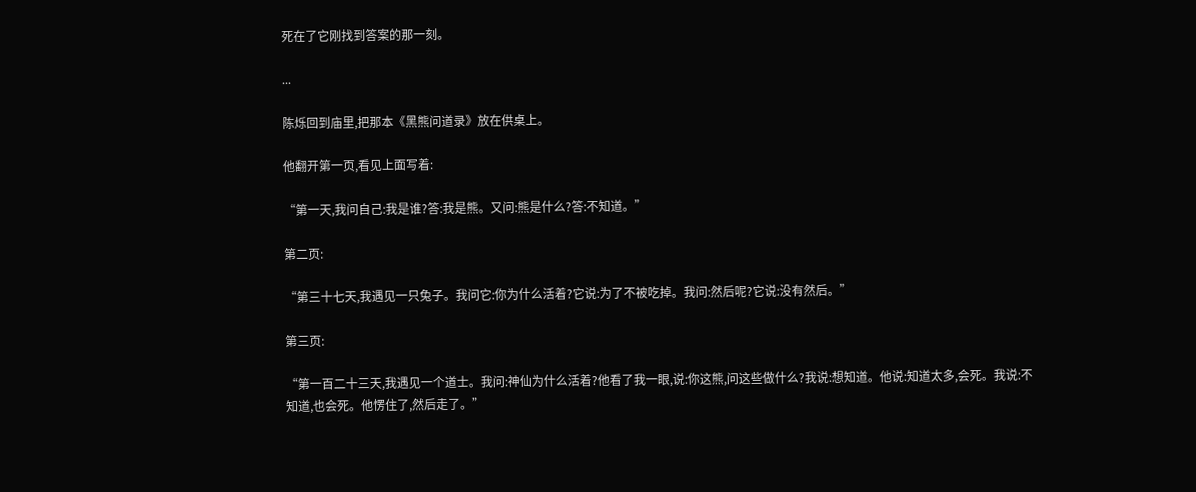死在了它刚找到答案的那一刻。

...

陈烁回到庙里,把那本《黑熊问道录》放在供桌上。

他翻开第一页,看见上面写着:

“第一天,我问自己:我是谁?答:我是熊。又问:熊是什么?答:不知道。”

第二页:

“第三十七天,我遇见一只兔子。我问它:你为什么活着?它说:为了不被吃掉。我问:然后呢?它说:没有然后。”

第三页:

“第一百二十三天,我遇见一个道士。我问:神仙为什么活着?他看了我一眼,说:你这熊,问这些做什么?我说:想知道。他说:知道太多,会死。我说:不知道,也会死。他愣住了,然后走了。”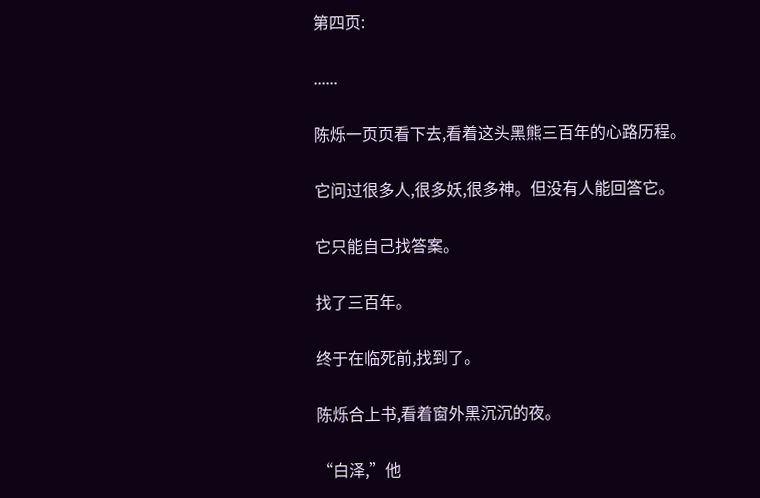第四页:

......

陈烁一页页看下去,看着这头黑熊三百年的心路历程。

它问过很多人,很多妖,很多神。但没有人能回答它。

它只能自己找答案。

找了三百年。

终于在临死前,找到了。

陈烁合上书,看着窗外黑沉沉的夜。

“白泽,”他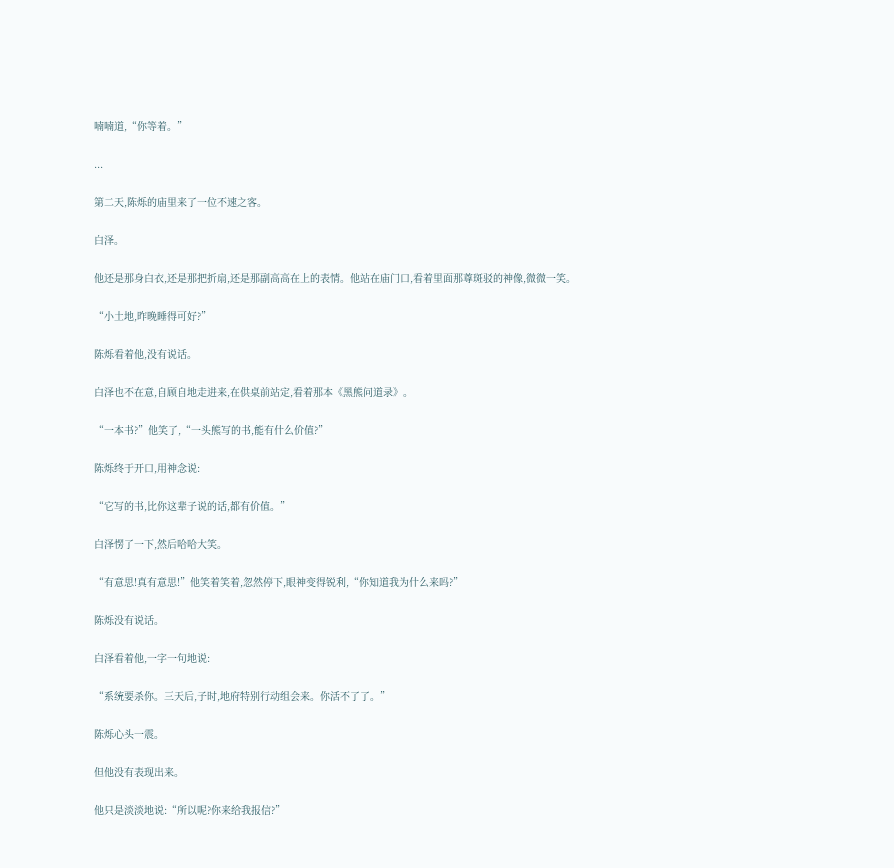喃喃道,“你等着。”

...

第二天,陈烁的庙里来了一位不速之客。

白泽。

他还是那身白衣,还是那把折扇,还是那副高高在上的表情。他站在庙门口,看着里面那尊斑驳的神像,微微一笑。

“小土地,昨晚睡得可好?”

陈烁看着他,没有说话。

白泽也不在意,自顾自地走进来,在供桌前站定,看着那本《黑熊问道录》。

“一本书?”他笑了,“一头熊写的书,能有什么价值?”

陈烁终于开口,用神念说:

“它写的书,比你这辈子说的话,都有价值。”

白泽愣了一下,然后哈哈大笑。

“有意思!真有意思!”他笑着笑着,忽然停下,眼神变得锐利,“你知道我为什么来吗?”

陈烁没有说话。

白泽看着他,一字一句地说:

“系统要杀你。三天后,子时,地府特别行动组会来。你活不了了。”

陈烁心头一震。

但他没有表现出来。

他只是淡淡地说:“所以呢?你来给我报信?”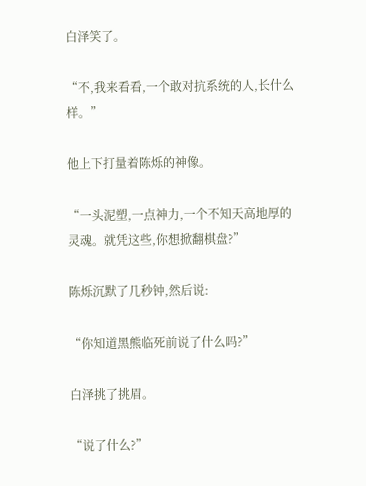白泽笑了。

“不,我来看看,一个敢对抗系统的人,长什么样。”

他上下打量着陈烁的神像。

“一头泥塑,一点神力,一个不知天高地厚的灵魂。就凭这些,你想掀翻棋盘?”

陈烁沉默了几秒钟,然后说:

“你知道黑熊临死前说了什么吗?”

白泽挑了挑眉。

“说了什么?”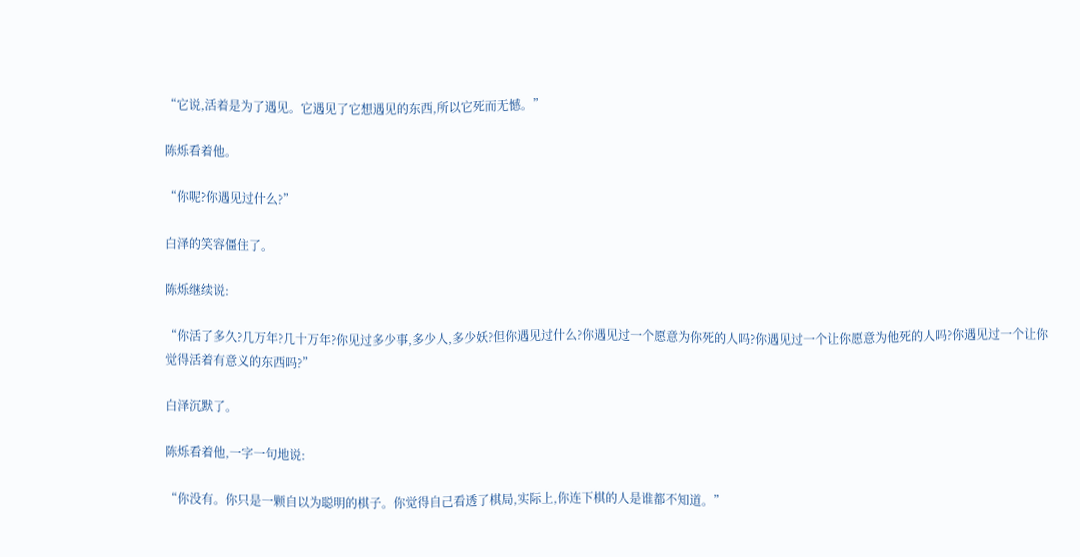“它说,活着是为了遇见。它遇见了它想遇见的东西,所以它死而无憾。”

陈烁看着他。

“你呢?你遇见过什么?”

白泽的笑容僵住了。

陈烁继续说:

“你活了多久?几万年?几十万年?你见过多少事,多少人,多少妖?但你遇见过什么?你遇见过一个愿意为你死的人吗?你遇见过一个让你愿意为他死的人吗?你遇见过一个让你觉得活着有意义的东西吗?”

白泽沉默了。

陈烁看着他,一字一句地说:

“你没有。你只是一颗自以为聪明的棋子。你觉得自己看透了棋局,实际上,你连下棋的人是谁都不知道。”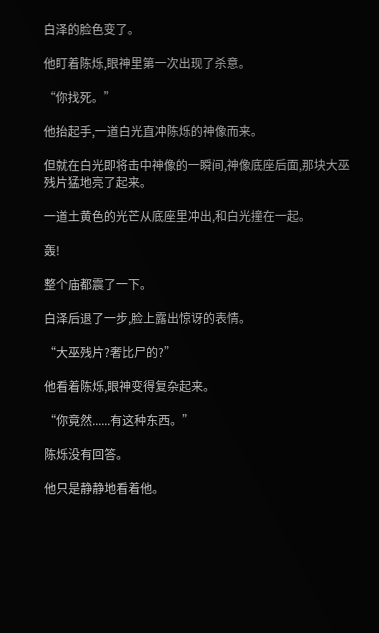白泽的脸色变了。

他盯着陈烁,眼神里第一次出现了杀意。

“你找死。”

他抬起手,一道白光直冲陈烁的神像而来。

但就在白光即将击中神像的一瞬间,神像底座后面,那块大巫残片猛地亮了起来。

一道土黄色的光芒从底座里冲出,和白光撞在一起。

轰!

整个庙都震了一下。

白泽后退了一步,脸上露出惊讶的表情。

“大巫残片?奢比尸的?”

他看着陈烁,眼神变得复杂起来。

“你竟然......有这种东西。”

陈烁没有回答。

他只是静静地看着他。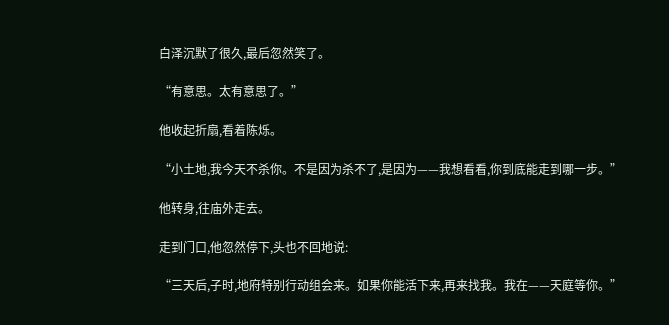白泽沉默了很久,最后忽然笑了。

“有意思。太有意思了。”

他收起折扇,看着陈烁。

“小土地,我今天不杀你。不是因为杀不了,是因为——我想看看,你到底能走到哪一步。”

他转身,往庙外走去。

走到门口,他忽然停下,头也不回地说:

“三天后,子时,地府特别行动组会来。如果你能活下来,再来找我。我在——天庭等你。”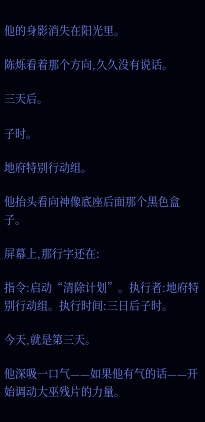他的身影消失在阳光里。

陈烁看着那个方向,久久没有说话。

三天后。

子时。

地府特别行动组。

他抬头看向神像底座后面那个黑色盒子。

屏幕上,那行字还在:

指令:启动“清除计划”。执行者:地府特别行动组。执行时间:三日后子时。

今天,就是第三天。

他深吸一口气——如果他有气的话——开始调动大巫残片的力量。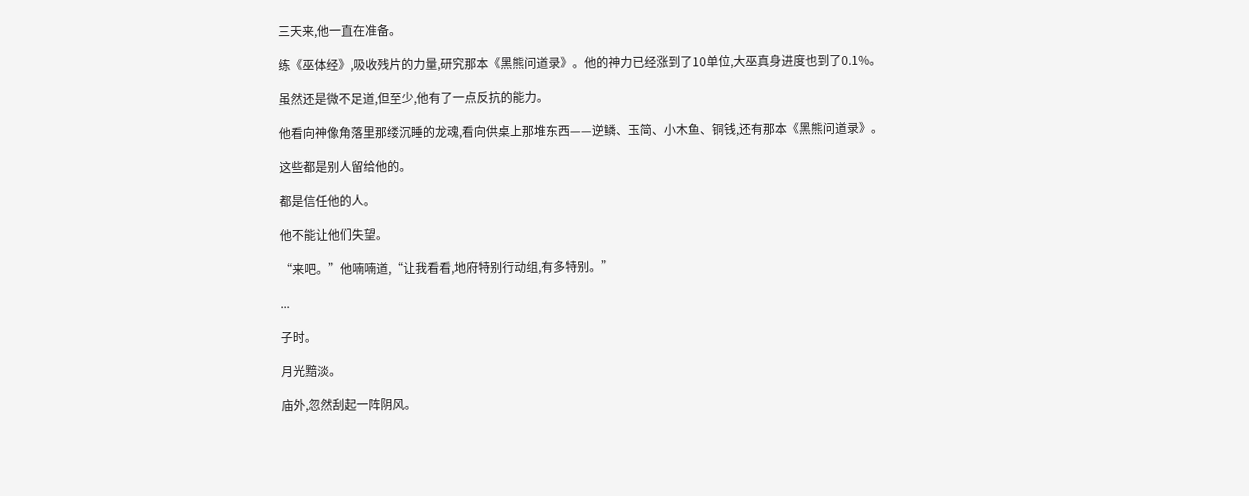三天来,他一直在准备。

练《巫体经》,吸收残片的力量,研究那本《黑熊问道录》。他的神力已经涨到了10单位,大巫真身进度也到了0.1%。

虽然还是微不足道,但至少,他有了一点反抗的能力。

他看向神像角落里那缕沉睡的龙魂,看向供桌上那堆东西——逆鳞、玉简、小木鱼、铜钱,还有那本《黑熊问道录》。

这些都是别人留给他的。

都是信任他的人。

他不能让他们失望。

“来吧。”他喃喃道,“让我看看,地府特别行动组,有多特别。”

...

子时。

月光黯淡。

庙外,忽然刮起一阵阴风。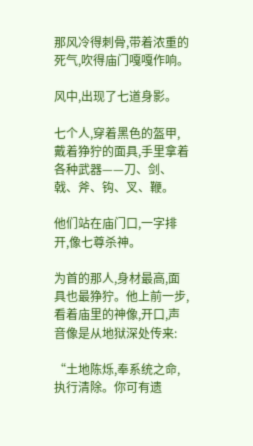那风冷得刺骨,带着浓重的死气,吹得庙门嘎嘎作响。

风中,出现了七道身影。

七个人,穿着黑色的盔甲,戴着狰狞的面具,手里拿着各种武器——刀、剑、戟、斧、钩、叉、鞭。

他们站在庙门口,一字排开,像七尊杀神。

为首的那人,身材最高,面具也最狰狞。他上前一步,看着庙里的神像,开口,声音像是从地狱深处传来:

“土地陈烁,奉系统之命,执行清除。你可有遗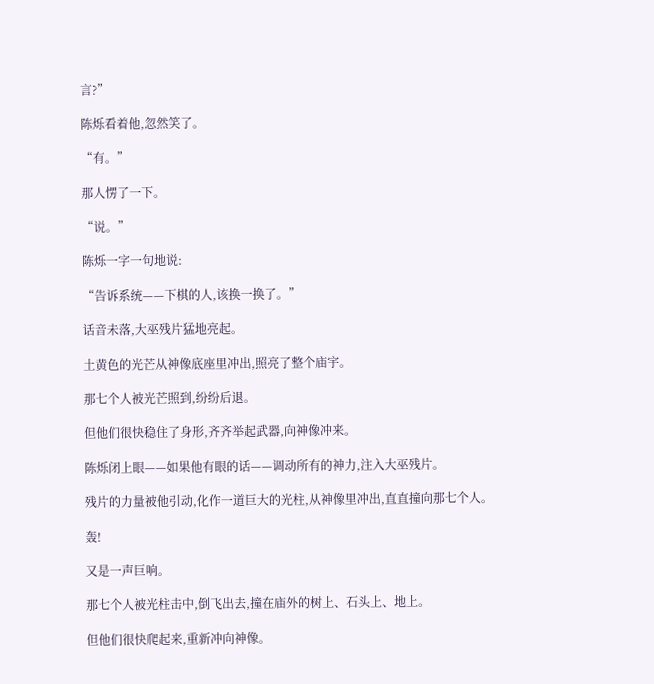言?”

陈烁看着他,忽然笑了。

“有。”

那人愣了一下。

“说。”

陈烁一字一句地说:

“告诉系统——下棋的人,该换一换了。”

话音未落,大巫残片猛地亮起。

土黄色的光芒从神像底座里冲出,照亮了整个庙宇。

那七个人被光芒照到,纷纷后退。

但他们很快稳住了身形,齐齐举起武器,向神像冲来。

陈烁闭上眼——如果他有眼的话——调动所有的神力,注入大巫残片。

残片的力量被他引动,化作一道巨大的光柱,从神像里冲出,直直撞向那七个人。

轰!

又是一声巨响。

那七个人被光柱击中,倒飞出去,撞在庙外的树上、石头上、地上。

但他们很快爬起来,重新冲向神像。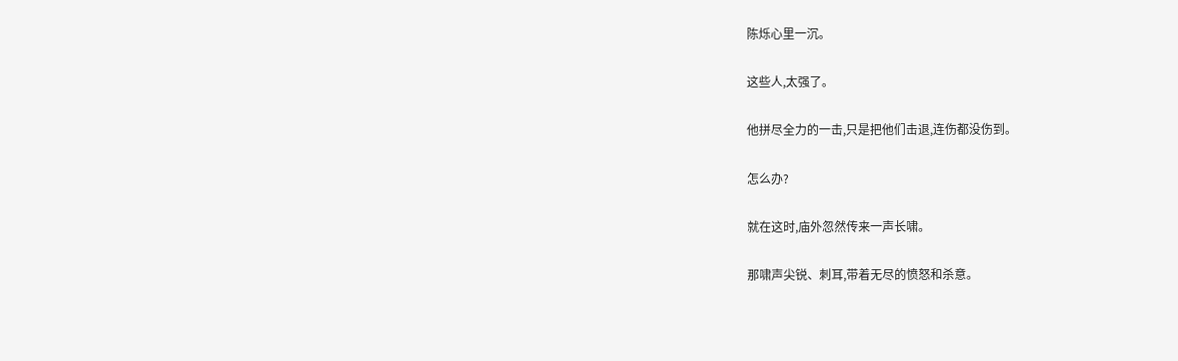陈烁心里一沉。

这些人,太强了。

他拼尽全力的一击,只是把他们击退,连伤都没伤到。

怎么办?

就在这时,庙外忽然传来一声长啸。

那啸声尖锐、刺耳,带着无尽的愤怒和杀意。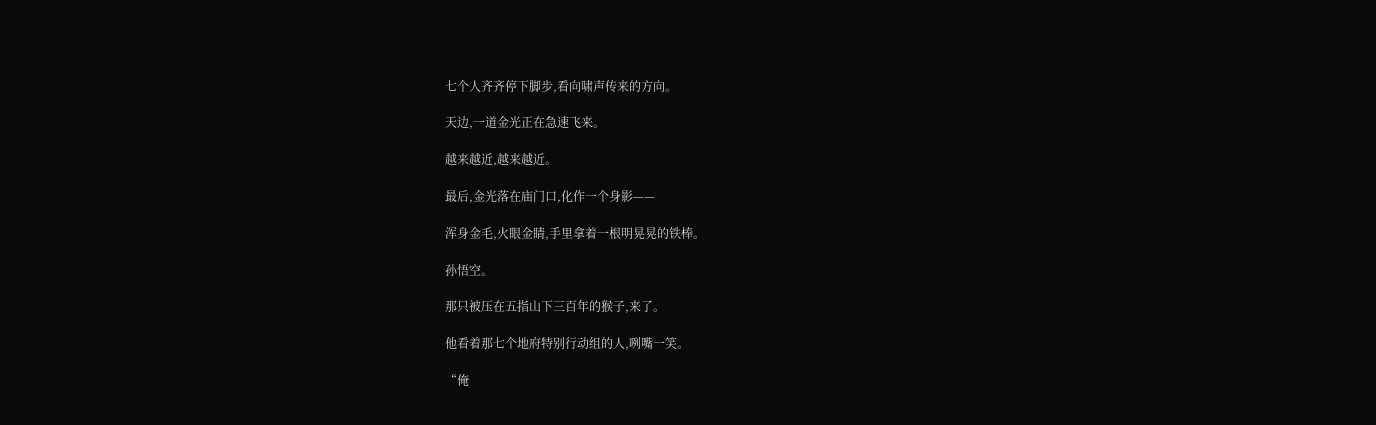七个人齐齐停下脚步,看向啸声传来的方向。

天边,一道金光正在急速飞来。

越来越近,越来越近。

最后,金光落在庙门口,化作一个身影——

浑身金毛,火眼金睛,手里拿着一根明晃晃的铁棒。

孙悟空。

那只被压在五指山下三百年的猴子,来了。

他看着那七个地府特别行动组的人,咧嘴一笑。

“俺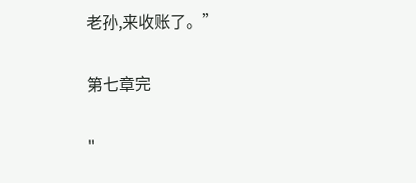老孙,来收账了。”

第七章完

"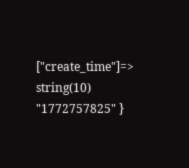["create_time"]=> string(10) "1772757825" }